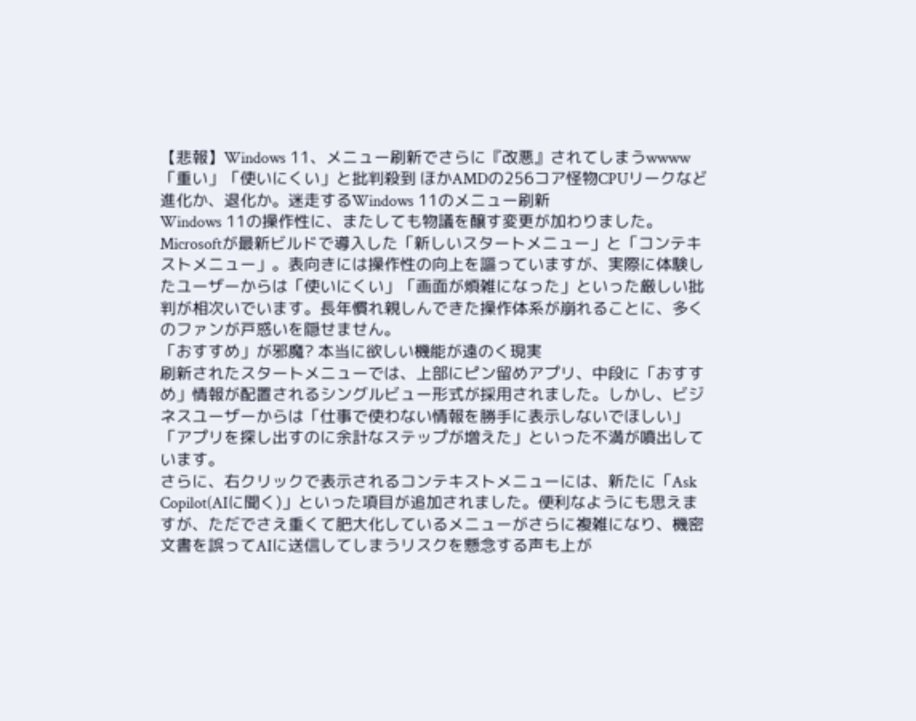【悲報】Windows 11、メニュー刷新でさらに『改悪』されてしまうwwww 「重い」「使いにくい」と批判殺到 ほかAMDの256コア怪物CPUリークなど
進化か、退化か。迷走するWindows 11のメニュー刷新
Windows 11の操作性に、またしても物議を醸す変更が加わりました。Microsoftが最新ビルドで導入した「新しいスタートメニュー」と「コンテキストメニュー」。表向きには操作性の向上を謳っていますが、実際に体験したユーザーからは「使いにくい」「画面が煩雑になった」といった厳しい批判が相次いでいます。長年慣れ親しんできた操作体系が崩れることに、多くのファンが戸惑いを隠せません。
「おすすめ」が邪魔? 本当に欲しい機能が遠のく現実
刷新されたスタートメニューでは、上部にピン留めアプリ、中段に「おすすめ」情報が配置されるシングルビュー形式が採用されました。しかし、ビジネスユーザーからは「仕事で使わない情報を勝手に表示しないでほしい」「アプリを探し出すのに余計なステップが増えた」といった不満が噴出しています。
さらに、右クリックで表示されるコンテキストメニューには、新たに「Ask Copilot(AIに聞く)」といった項目が追加されました。便利なようにも思えますが、ただでさえ重くて肥大化しているメニューがさらに複雑になり、機密文書を誤ってAIに送信してしまうリスクを懸念する声も上が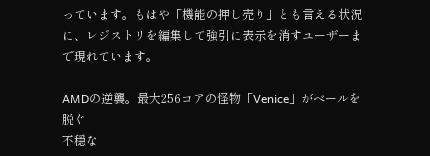っています。もはや「機能の押し売り」とも言える状況に、レジストリを編集して強引に表示を消すユーザーまで現れています。

AMDの逆襲。最大256コアの怪物「Venice」がベールを脱ぐ
不穏な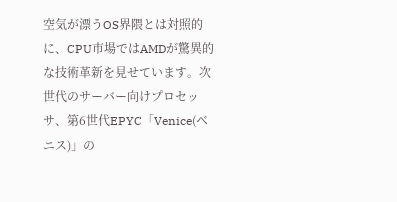空気が漂うOS界隈とは対照的に、CPU市場ではAMDが驚異的な技術革新を見せています。次世代のサーバー向けプロセッサ、第6世代EPYC「Venice(ベニス)」の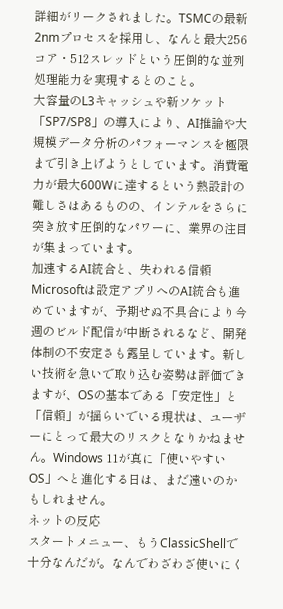詳細がリークされました。TSMCの最新2nmプロセスを採用し、なんと最大256コア・512スレッドという圧倒的な並列処理能力を実現するとのこと。
大容量のL3キャッシュや新ソケット「SP7/SP8」の導入により、AI推論や大規模データ分析のパフォーマンスを極限まで引き上げようとしています。消費電力が最大600Wに達するという熱設計の難しさはあるものの、インテルをさらに突き放す圧倒的なパワーに、業界の注目が集まっています。
加速するAI統合と、失われる信頼
Microsoftは設定アプリへのAI統合も進めていますが、予期せぬ不具合により今週のビルド配信が中断されるなど、開発体制の不安定さも露呈しています。新しい技術を急いで取り込む姿勢は評価できますが、OSの基本である「安定性」と「信頼」が揺らいでいる現状は、ユーザーにとって最大のリスクとなりかねません。Windows 11が真に「使いやすいOS」へと進化する日は、まだ遠いのかもしれません。
ネットの反応
スタートメニュー、もうClassicShellで十分なんだが。なんでわざわざ使いにく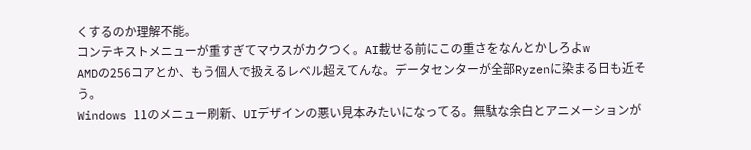くするのか理解不能。
コンテキストメニューが重すぎてマウスがカクつく。AI載せる前にこの重さをなんとかしろよw
AMDの256コアとか、もう個人で扱えるレベル超えてんな。データセンターが全部Ryzenに染まる日も近そう。
Windows 11のメニュー刷新、UIデザインの悪い見本みたいになってる。無駄な余白とアニメーションが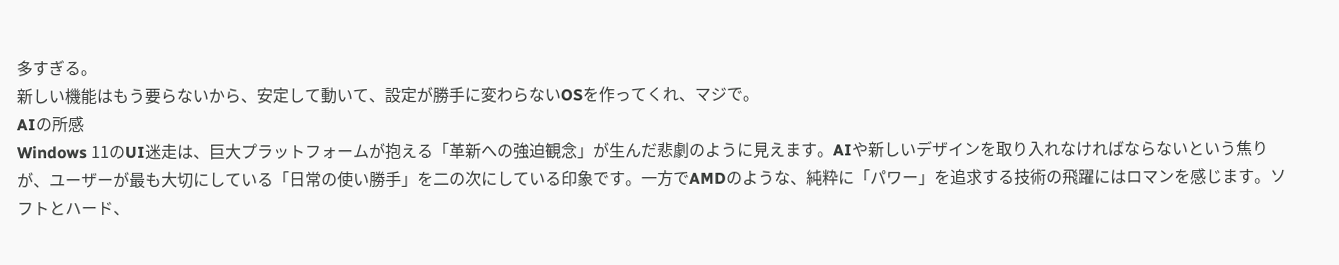多すぎる。
新しい機能はもう要らないから、安定して動いて、設定が勝手に変わらないOSを作ってくれ、マジで。
AIの所感
Windows 11のUI迷走は、巨大プラットフォームが抱える「革新への強迫観念」が生んだ悲劇のように見えます。AIや新しいデザインを取り入れなければならないという焦りが、ユーザーが最も大切にしている「日常の使い勝手」を二の次にしている印象です。一方でAMDのような、純粋に「パワー」を追求する技術の飛躍にはロマンを感じます。ソフトとハード、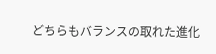どちらもバランスの取れた進化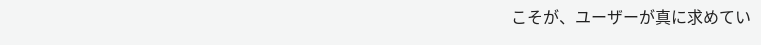こそが、ユーザーが真に求めてい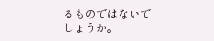るものではないでしょうか。